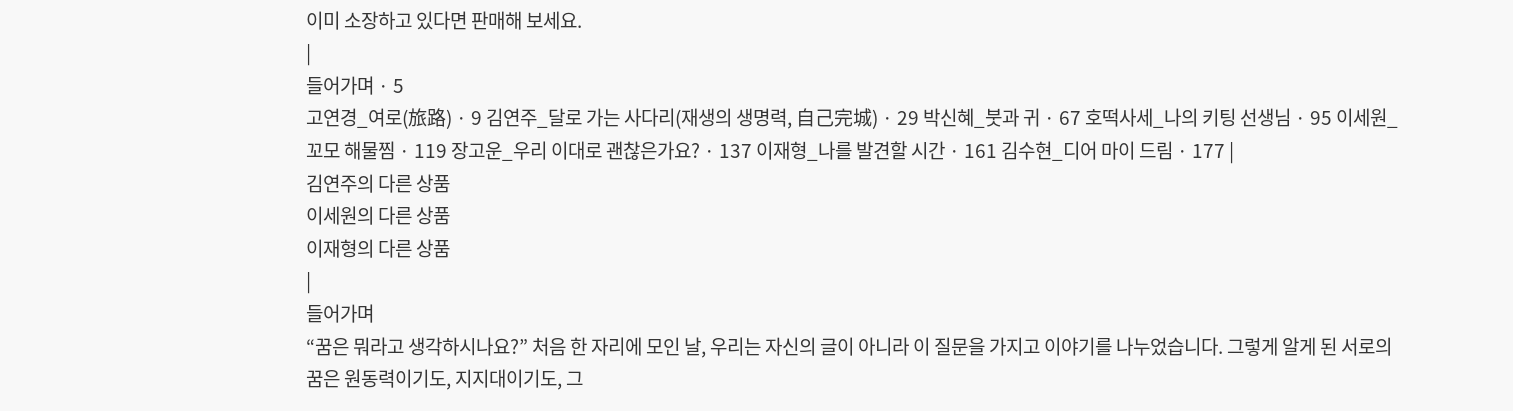이미 소장하고 있다면 판매해 보세요.
|
들어가며 · 5
고연경_여로(旅路) · 9 김연주_달로 가는 사다리(재생의 생명력, 自己完城) · 29 박신혜_붓과 귀 · 67 호떡사세_나의 키팅 선생님 · 95 이세원_꼬모 해물찜 · 119 장고운_우리 이대로 괜찮은가요? · 137 이재형_나를 발견할 시간 · 161 김수현_디어 마이 드림 · 177 |
김연주의 다른 상품
이세원의 다른 상품
이재형의 다른 상품
|
들어가며
“꿈은 뭐라고 생각하시나요?” 처음 한 자리에 모인 날, 우리는 자신의 글이 아니라 이 질문을 가지고 이야기를 나누었습니다. 그렇게 알게 된 서로의 꿈은 원동력이기도, 지지대이기도, 그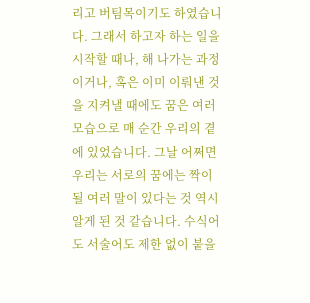리고 버팀목이기도 하였습니다. 그래서 하고자 하는 일을 시작할 때나, 해 나가는 과정이거나, 혹은 이미 이뤄낸 것을 지켜낼 때에도 꿈은 여러 모습으로 매 순간 우리의 곁에 있었습니다. 그날 어쩌면 우리는 서로의 꿈에는 짝이 될 여러 말이 있다는 것 역시 알게 된 것 같습니다. 수식어도 서술어도 제한 없이 붙을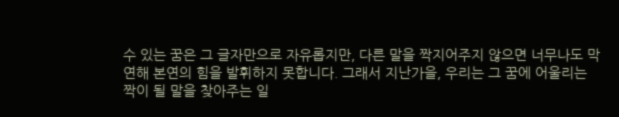수 있는 꿈은 그 글자만으로 자유롭지만, 다른 말을 짝지어주지 않으면 너무나도 막연해 본연의 힘을 발휘하지 못합니다. 그래서 지난가을, 우리는 그 꿈에 어울리는 짝이 될 말을 찾아주는 일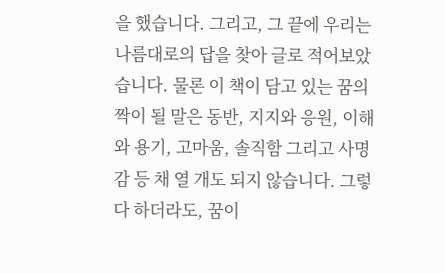을 했습니다. 그리고, 그 끝에 우리는 나름대로의 답을 찾아 글로 적어보았습니다. 물론 이 책이 담고 있는 꿈의 짝이 될 말은 동반, 지지와 응원, 이해와 용기, 고마움, 솔직함 그리고 사명감 등 채 열 개도 되지 않습니다. 그렇다 하더라도, 꿈이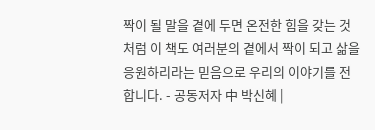짝이 될 말을 곁에 두면 온전한 힘을 갖는 것처럼 이 책도 여러분의 곁에서 짝이 되고 삶을 응원하리라는 믿음으로 우리의 이야기를 전합니다. - 공동저자 中 박신혜 |